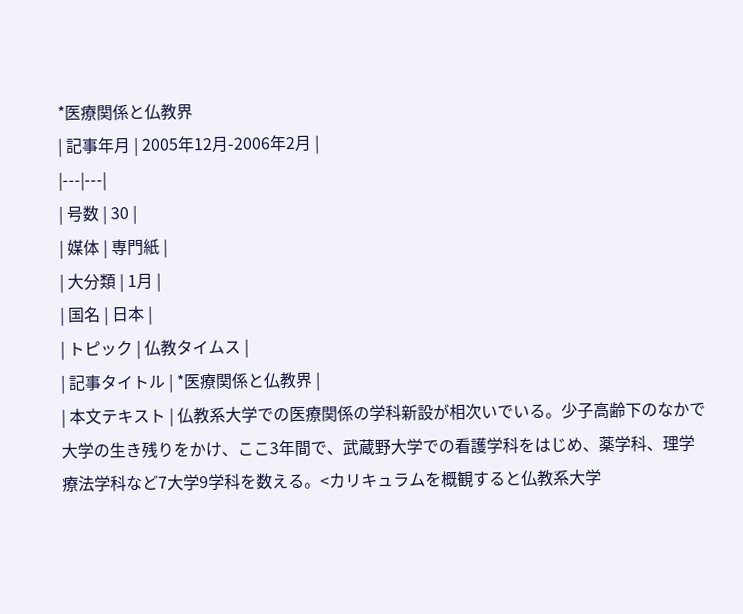*医療関係と仏教界
| 記事年月 | 2005年12月-2006年2月 |
|---|---|
| 号数 | 30 |
| 媒体 | 専門紙 |
| 大分類 | 1月 |
| 国名 | 日本 |
| トピック | 仏教タイムス |
| 記事タイトル | *医療関係と仏教界 |
| 本文テキスト | 仏教系大学での医療関係の学科新設が相次いでいる。少子高齢下のなかで大学の生き残りをかけ、ここ3年間で、武蔵野大学での看護学科をはじめ、薬学科、理学療法学科など7大学9学科を数える。<カリキュラムを概観すると仏教系大学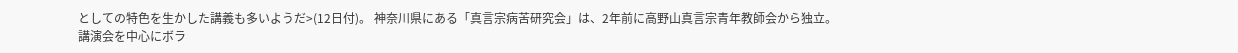としての特色を生かした講義も多いようだ>(12日付)。 神奈川県にある「真言宗病苦研究会」は、2年前に高野山真言宗青年教師会から独立。講演会を中心にボラ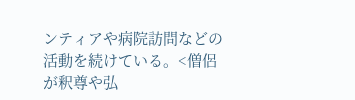ンティアや病院訪問などの活動を続けている。<僧侶が釈尊や弘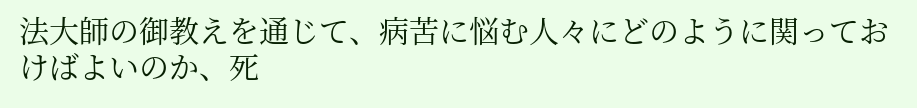法大師の御教えを通じて、病苦に悩む人々にどのように関っておけばよいのか、死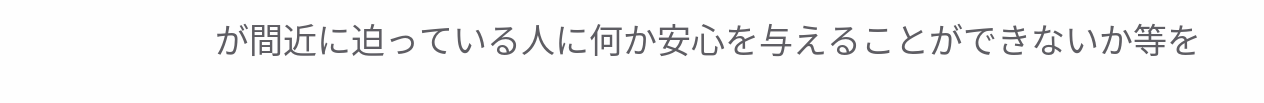が間近に迫っている人に何か安心を与えることができないか等を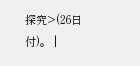探究>(26日付)。 |